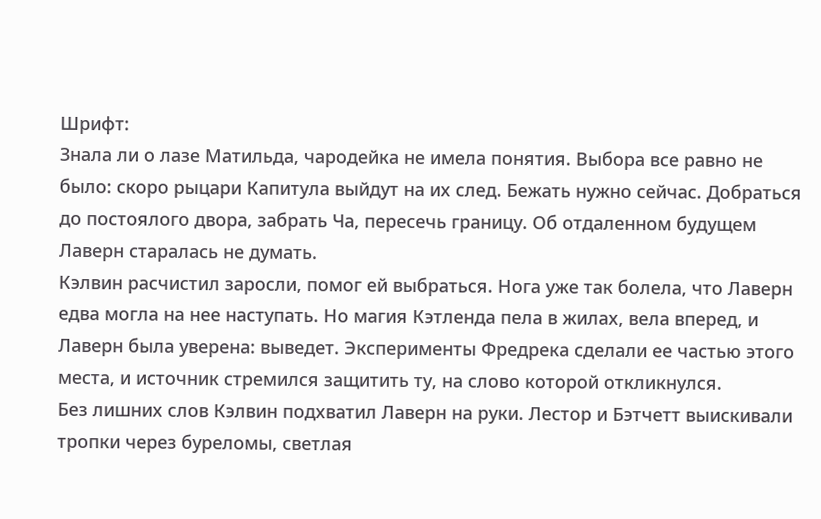Шрифт:
Знала ли о лазе Матильда, чародейка не имела понятия. Выбора все равно не было: скоро рыцари Капитула выйдут на их след. Бежать нужно сейчас. Добраться до постоялого двора, забрать Ча, пересечь границу. Об отдаленном будущем Лаверн старалась не думать.
Кэлвин расчистил заросли, помог ей выбраться. Нога уже так болела, что Лаверн едва могла на нее наступать. Но магия Кэтленда пела в жилах, вела вперед, и Лаверн была уверена: выведет. Эксперименты Фредрека сделали ее частью этого места, и источник стремился защитить ту, на слово которой откликнулся.
Без лишних слов Кэлвин подхватил Лаверн на руки. Лестор и Бэтчетт выискивали тропки через буреломы, светлая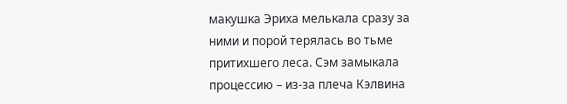макушка Эриха мелькала сразу за ними и порой терялась во тьме притихшего леса. Сэм замыкала процессию – из-за плеча Кэлвина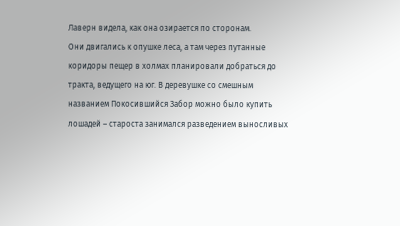Лаверн видела, как она озирается по сторонам.
Они двигались к опушке леса, а там через путанные коридоры пещер в холмах планировали добраться до тракта, ведущего на юг. В деревушке со смешным названием Покосившийся Забор можно было купить лошадей – староста занимался разведением выносливых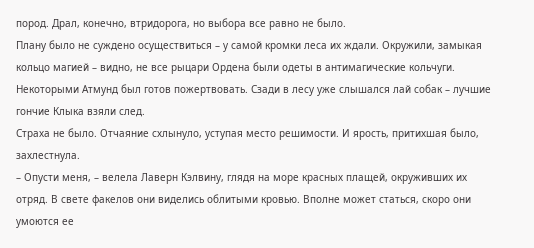пород. Драл, конечно, втридорога, но выбора все равно не было.
Плану было не суждено осуществиться – у самой кромки леса их ждали. Окружили, замыкая кольцо магией – видно, не все рыцари Ордена были одеты в антимагические кольчуги. Некоторыми Атмунд был готов пожертвовать. Сзади в лесу уже слышался лай собак – лучшие гончие Клыка взяли след.
Страха не было. Отчаяние схлынуло, уступая место решимости. И ярость, притихшая было, захлестнула.
– Опусти меня, – велела Лаверн Кэлвину, глядя на море красных плащей, окруживших их отряд. В свете факелов они виделись облитыми кровью. Вполне может статься, скоро они умоются ее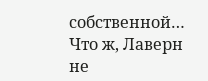собственной… Что ж, Лаверн не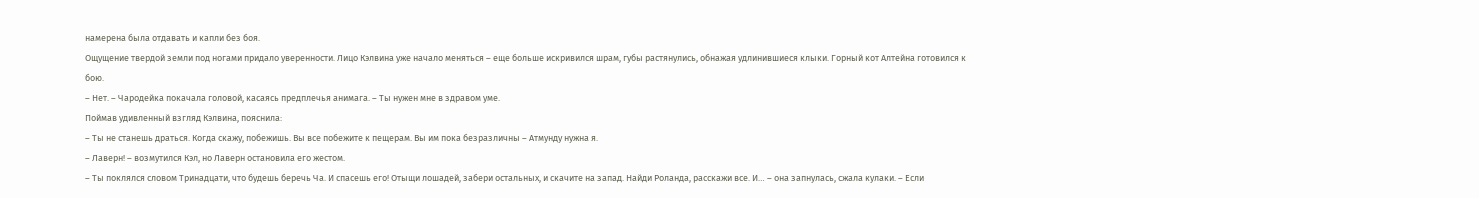намерена была отдавать и капли без боя.
Ощущение твердой земли под ногами придало уверенности. Лицо Кэлвина уже начало меняться – еще больше искривился шрам, губы растянулись, обнажая удлинившиеся клыки. Горный кот Алтейна готовился к бою.
– Нет. – Чародейка покачала головой, касаясь предплечья анимага. – Ты нужен мне в здравом уме.
Поймав удивленный взгляд Кэлвина, пояснила:
– Ты не станешь драться. Когда скажу, побежишь. Вы все побежите к пещерам. Вы им пока безразличны – Атмунду нужна я.
– Лаверн! – возмутился Кэл, но Лаверн остановила его жестом.
– Ты поклялся словом Тринадцати, что будешь беречь Ча. И спасешь его! Отыщи лошадей, забери остальных, и скачите на запад. Найди Роланда, расскажи все. И… – она запнулась, сжала кулаки. – Если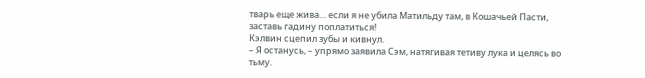тварь еще жива… если я не убила Матильду там, в Кошачьей Пасти, заставь гадину поплатиться!
Кэлвин сцепил зубы и кивнул.
– Я останусь, – упрямо заявила Сэм, натягивая тетиву лука и целясь во тьму.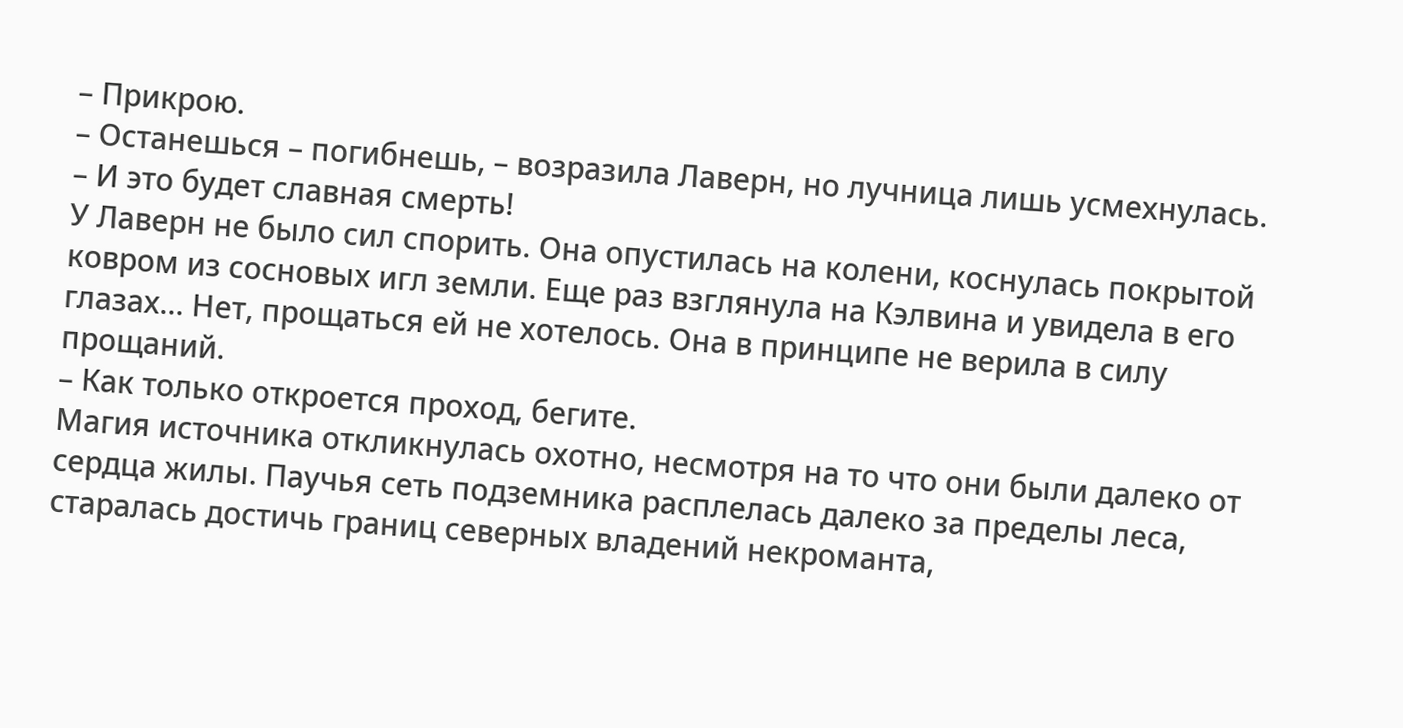– Прикрою.
– Останешься – погибнешь, – возразила Лаверн, но лучница лишь усмехнулась.
– И это будет славная смерть!
У Лаверн не было сил спорить. Она опустилась на колени, коснулась покрытой ковром из сосновых игл земли. Еще раз взглянула на Кэлвина и увидела в его глазах… Нет, прощаться ей не хотелось. Она в принципе не верила в силу прощаний.
– Как только откроется проход, бегите.
Магия источника откликнулась охотно, несмотря на то что они были далеко от сердца жилы. Паучья сеть подземника расплелась далеко за пределы леса, старалась достичь границ северных владений некроманта,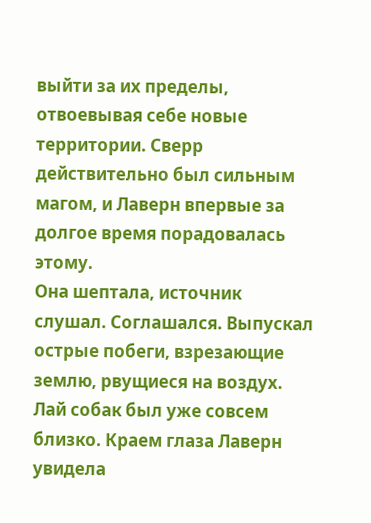выйти за их пределы, отвоевывая себе новые территории. Сверр действительно был сильным магом, и Лаверн впервые за долгое время порадовалась этому.
Она шептала, источник слушал. Соглашался. Выпускал острые побеги, взрезающие землю, рвущиеся на воздух. Лай собак был уже совсем близко. Краем глаза Лаверн увидела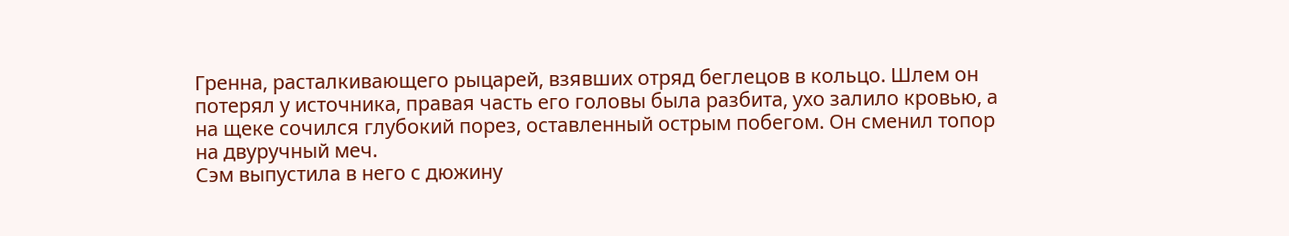Гренна, расталкивающего рыцарей, взявших отряд беглецов в кольцо. Шлем он потерял у источника, правая часть его головы была разбита, ухо залило кровью, а на щеке сочился глубокий порез, оставленный острым побегом. Он сменил топор на двуручный меч.
Сэм выпустила в него с дюжину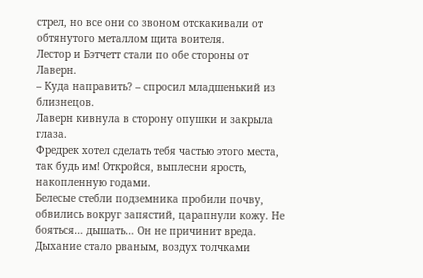стрел, но все они со звоном отскакивали от обтянутого металлом щита воителя.
Лестор и Бэтчетт стали по обе стороны от Лаверн.
– Куда направить? – спросил младшенький из близнецов.
Лаверн кивнула в сторону опушки и закрыла глаза.
Фредрек хотел сделать тебя частью этого места, так будь им! Откройся, выплесни ярость, накопленную годами.
Белесые стебли подземника пробили почву, обвились вокруг запястий, царапнули кожу. Не бояться… дышать… Он не причинит вреда.
Дыхание стало рваным, воздух толчками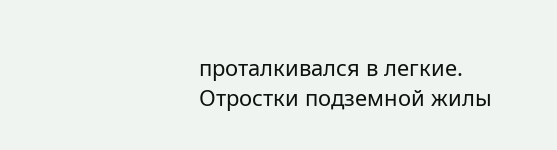проталкивался в легкие. Отростки подземной жилы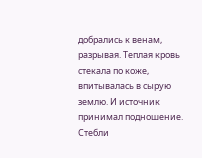добрались к венам, разрывая. Теплая кровь стекала по коже, впитывалась в сырую землю. И источник принимал подношение. Стебли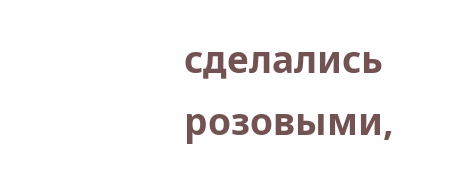сделались розовыми,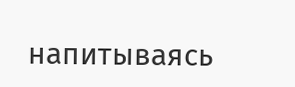напитываясь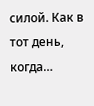силой. Как в тот день, когда…